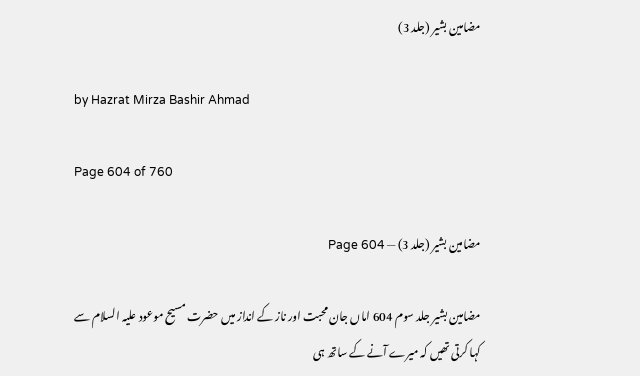مضامین بشیر (جلد 3)

by Hazrat Mirza Bashir Ahmad

Page 604 of 760

مضامین بشیر (جلد 3) — Page 604

مضامین بشیر جلد سوم 604 اماں جان محبت اور ناز کے انداز میں حضرت مسیح موعود علیہ السلام سے کہا کرتی تھیں کہ میرے آنے کے ساتھ ہی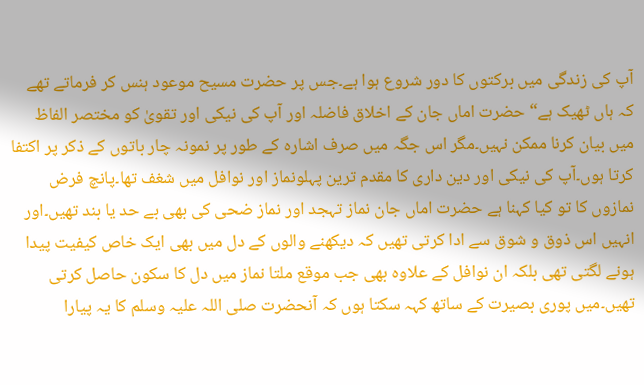آپ کی زندگی میں برکتوں کا دور شروع ہوا ہے۔جس پر حضرت مسیح موعود ہنس کر فرماتے تھے کہ ہاں ٹھیک ہے“ حضرت اماں جان کے اخلاق فاضلہ اور آپ کی نیکی اور تقویٰ کو مختصر الفاظ میں بیان کرنا ممکن نہیں۔مگر اس جگہ میں صرف اشارہ کے طور پر نمونہ چار باتوں کے ذکر پر اکتفا کرتا ہوں۔آپ کی نیکی اور دین داری کا مقدم ترین پہلونماز اور نوافل میں شغف تھا۔پانچ فرض نمازوں کا تو کیا کہنا ہے حضرت اماں جان نماز تہجد اور نماز ضحی کی بھی بے حد یا بند تھیں۔اور انہیں اس ذوق و شوق سے ادا کرتی تھیں کہ دیکھنے والوں کے دل میں بھی ایک خاص کیفیت پیدا ہونے لگتی تھی بلکہ ان نوافل کے علاوہ بھی جب موقع ملتا نماز میں دل کا سکون حاصل کرتی تھیں۔میں پوری بصیرت کے ساتھ کہہ سکتا ہوں کہ آنحضرت صلی اللہ علیہ وسلم کا یہ پیارا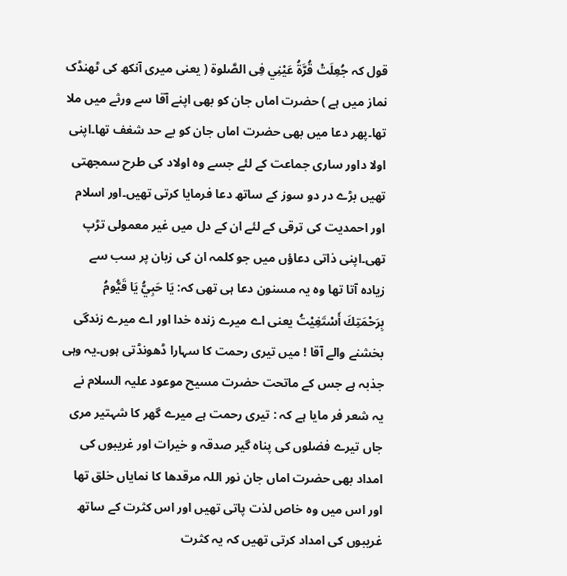قول کہ جُعِلَتْ قُرَّةُ عَيْنِي فِی الصَّلوة ( یعنی میری آنکھ کی ٹھنڈک نماز میں ہے ) حضرت اماں جان کو بھی اپنے آقا سے ورثے میں ملا تھا۔پھر دعا میں بھی حضرت اماں جان کو بے حد شغف تھا۔اپنی اولا داور ساری جماعت کے لئے جسے وہ اولاد کی طرح سمجھتی تھیں بڑے در دو سوز کے ساتھ دعا فرمایا کرتی تھیں۔اور اسلام اور احمدیت کی ترقی کے لئے ان کے دل میں غیر معمولی تڑپ تھی۔اپنی ذاتی دعاؤں میں جو کلمہ ان کی زبان پر سب سے زیادہ آتا تھا وہ یہ مسنون دعا ہی تھی کہ: يَا حَبِيُّ يَا قَيُّومُ بِرَحْمَتِكَ أَسْتَغِيْتُ یعنی اے میرے زندہ خدا اور اے میرے زندگی بخشنے والے آقا ! میں تیری رحمت کا سہارا ڈھونڈتی ہوں۔یہ وہی جذبہ ہے جس کے ماتحت حضرت مسیح موعود علیہ السلام نے یہ شعر فر مایا ہے کہ : تیری رحمت ہے میرے گھر کا شہتیر مری جاں تیرے فضلوں کی پناہ گیر صدقہ و خیرات اور غریبوں کی امداد بھی حضرت اماں جان نور اللہ مرقدھا کا نمایاں خلق تھا اور اس میں وہ خاص لذت پاتی تھیں اور اس کثرت کے ساتھ غریبوں کی امداد کرتی تھیں کہ یہ کثرت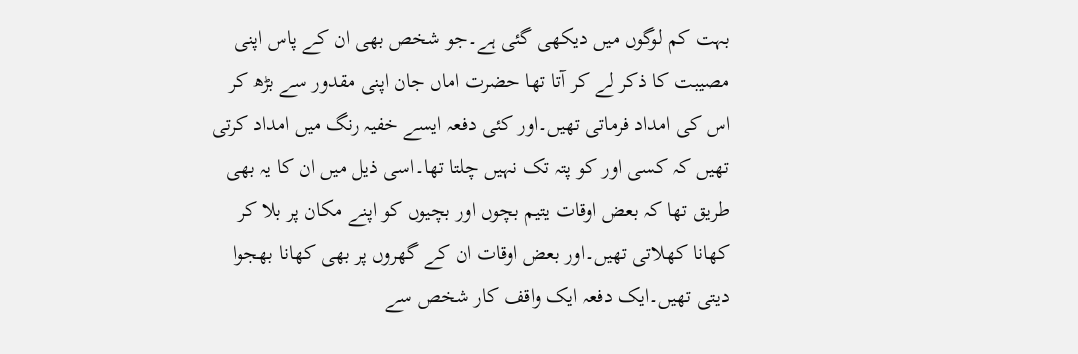بہت کم لوگوں میں دیکھی گئی ہے۔جو شخص بھی ان کے پاس اپنی مصیبت کا ذکر لے کر آتا تھا حضرت اماں جان اپنی مقدور سے بڑھ کر اس کی امداد فرماتی تھیں۔اور کئی دفعہ ایسے خفیہ رنگ میں امداد کرتی تھیں کہ کسی اور کو پتہ تک نہیں چلتا تھا۔اسی ذیل میں ان کا یہ بھی طریق تھا کہ بعض اوقات یتیم بچوں اور بچیوں کو اپنے مکان پر بلا کر کھانا کھلاتی تھیں۔اور بعض اوقات ان کے گھروں پر بھی کھانا بھجوا دیتی تھیں۔ایک دفعہ ایک واقف کار شخص سے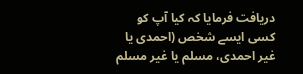دریافت فرمایا کہ کیا آپ کو کسی ایسے شخص (احمدی یا غیر احمدی، مسلم یا غیر مسلم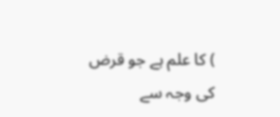) کا علم ہے جو قرض کی وجہ سے